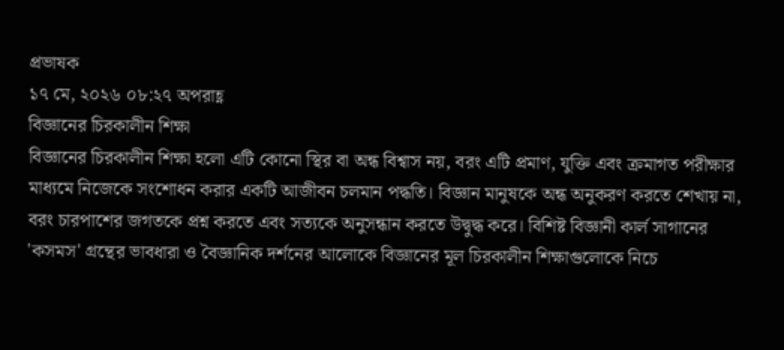প্রভাষক
১৭ মে, ২০২৬ ০৮:২৭ অপরাহ্ণ
বিজ্ঞানের চিরকালীন শিক্ষা
বিজ্ঞানের চিরকালীন শিক্ষা হলো এটি কোনো স্থির বা অন্ধ বিশ্বাস নয়, বরং এটি প্রমাণ, যুক্তি এবং ক্রমাগত পরীক্ষার মাধ্যমে নিজেকে সংশোধন করার একটি আজীবন চলমান পদ্ধতি। বিজ্ঞান মানুষকে অন্ধ অনুকরণ করতে শেখায় না, বরং চারপাশের জগতকে প্রশ্ন করতে এবং সত্যকে অনুসন্ধান করতে উদ্বুদ্ধ করে। বিশিষ্ট বিজ্ঞানী কার্ল সাগানের 'কসমস' গ্রন্থের ভাবধারা ও বৈজ্ঞানিক দর্শনের আলোকে বিজ্ঞানের মূল চিরকালীন শিক্ষাগুলোকে নিচে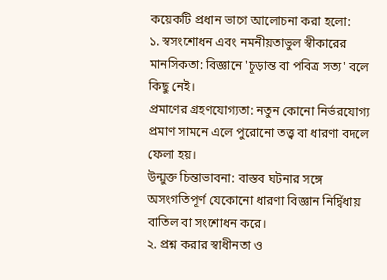কয়েকটি প্রধান ভাগে আলোচনা করা হলো:
১. স্বসংশোধন এবং নমনীয়তাভুল স্বীকারের মানসিকতা: বিজ্ঞানে 'চূড়ান্ত বা পবিত্র সত্য' বলে কিছু নেই।
প্রমাণের গ্রহণযোগ্যতা: নতুন কোনো নির্ভরযোগ্য প্রমাণ সামনে এলে পুরোনো তত্ত্ব বা ধারণা বদলে ফেলা হয়।
উন্মুক্ত চিন্তাভাবনা: বাস্তব ঘটনার সঙ্গে অসংগতিপূর্ণ যেকোনো ধারণা বিজ্ঞান নির্দ্বিধায় বাতিল বা সংশোধন করে।
২. প্রশ্ন করার স্বাধীনতা ও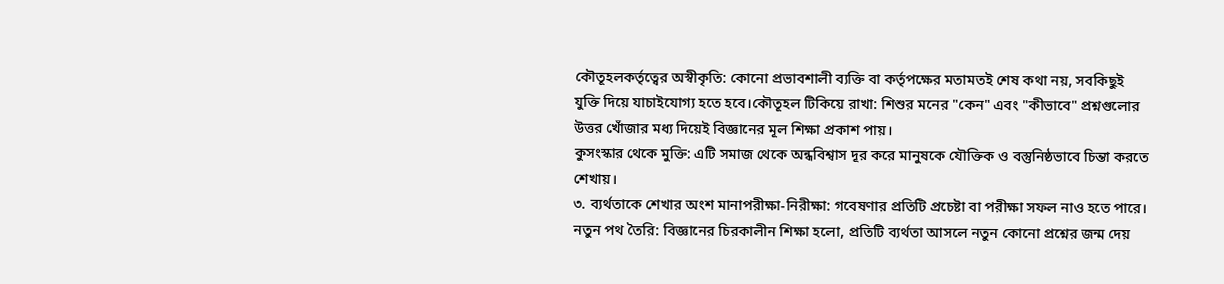কৌতূহলকর্তৃত্বের অস্বীকৃতি: কোনো প্রভাবশালী ব্যক্তি বা কর্তৃপক্ষের মতামতই শেষ কথা নয়, সবকিছুই যুক্তি দিয়ে যাচাইযোগ্য হতে হবে।কৌতূহল টিকিয়ে রাখা: শিশুর মনের "কেন" এবং "কীভাবে" প্রশ্নগুলোর উত্তর খোঁজার মধ্য দিয়েই বিজ্ঞানের মূল শিক্ষা প্রকাশ পায়।
কুসংস্কার থেকে মুক্তি: এটি সমাজ থেকে অন্ধবিশ্বাস দূর করে মানুষকে যৌক্তিক ও বস্তুনিষ্ঠভাবে চিন্তা করতে শেখায়।
৩. ব্যর্থতাকে শেখার অংশ মানাপরীক্ষা-নিরীক্ষা: গবেষণার প্রতিটি প্রচেষ্টা বা পরীক্ষা সফল নাও হতে পারে।
নতুন পথ তৈরি: বিজ্ঞানের চিরকালীন শিক্ষা হলো, প্রতিটি ব্যর্থতা আসলে নতুন কোনো প্রশ্নের জন্ম দেয়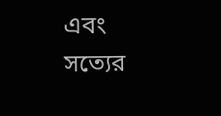এবং সত্যের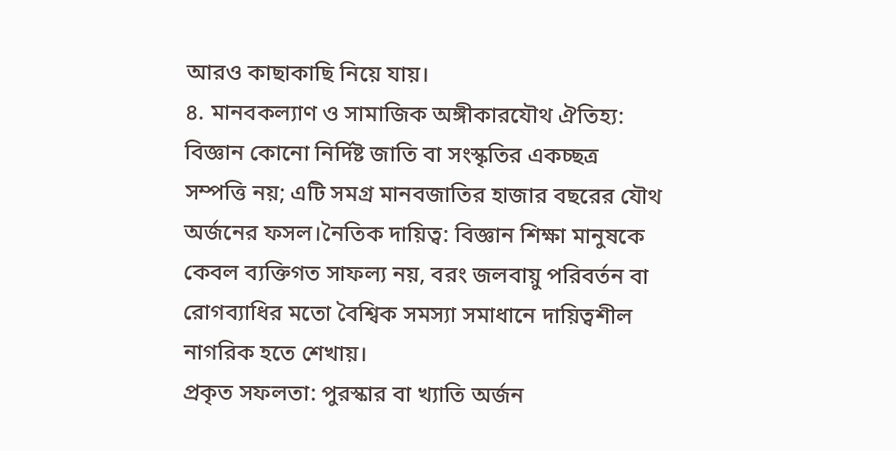আরও কাছাকাছি নিয়ে যায়।
৪. মানবকল্যাণ ও সামাজিক অঙ্গীকারযৌথ ঐতিহ্য:
বিজ্ঞান কোনো নির্দিষ্ট জাতি বা সংস্কৃতির একচ্ছত্র সম্পত্তি নয়; এটি সমগ্র মানবজাতির হাজার বছরের যৌথ অর্জনের ফসল।নৈতিক দায়িত্ব: বিজ্ঞান শিক্ষা মানুষকে কেবল ব্যক্তিগত সাফল্য নয়, বরং জলবায়ু পরিবর্তন বা রোগব্যাধির মতো বৈশ্বিক সমস্যা সমাধানে দায়িত্বশীল নাগরিক হতে শেখায়।
প্রকৃত সফলতা: পুরস্কার বা খ্যাতি অর্জন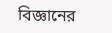বিজ্ঞানের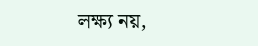লক্ষ্য নয়,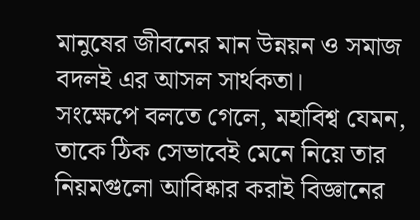মানুষের জীবনের মান উন্নয়ন ও সমাজ বদলই এর আসল সার্থকতা।
সংক্ষেপে বলতে গেলে, মহাবিশ্ব যেমন, তাকে ঠিক সেভাবেই মেনে নিয়ে তার নিয়মগুলো আবিষ্কার করাই বিজ্ঞানের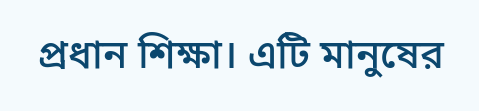প্রধান শিক্ষা। এটি মানুষের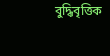বুদ্ধিবৃত্তিক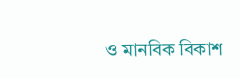ও মানবিক বিকাশ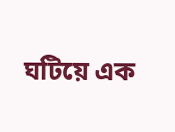ঘটিয়ে এক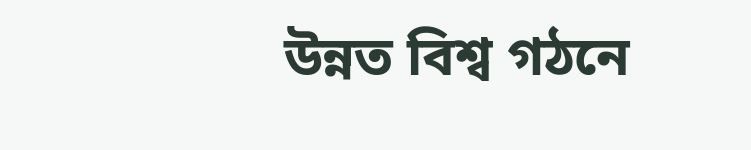উন্নত বিশ্ব গঠনে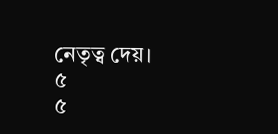নেতৃত্ব দেয়।
৫
৫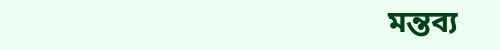মন্তব্য